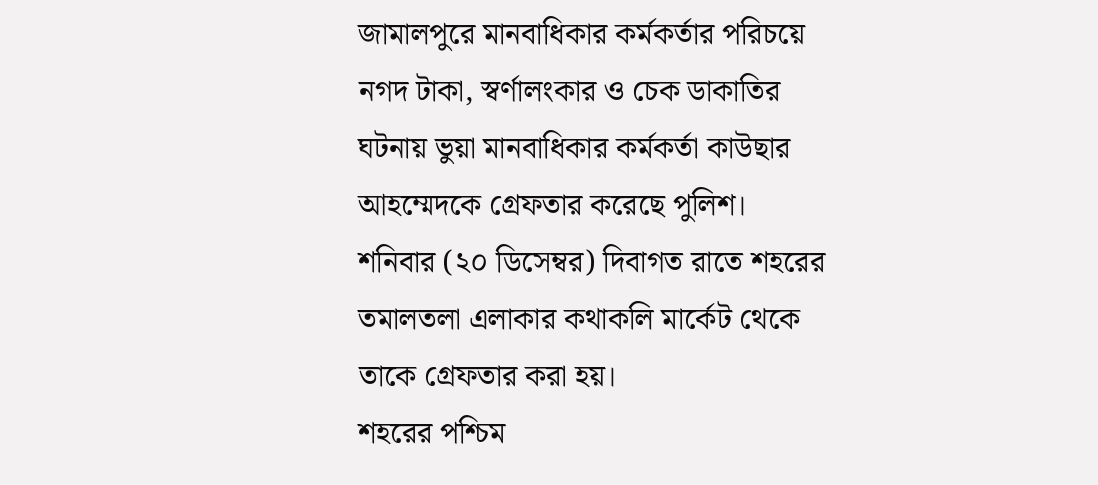জামালপুরে মানবাধিকার কর্মকর্তার পরিচয়ে নগদ টাকা, স্বর্ণালংকার ও চেক ডাকাতির ঘটনায় ভুয়া মানবাধিকার কর্মকর্তা কাউছার আহম্মেদকে গ্রেফতার করেছে পুলিশ।
শনিবার (২০ ডিসেম্বর) দিবাগত রাতে শহরের তমালতলা এলাকার কথাকলি মার্কেট থেকে তাকে গ্রেফতার করা হয়।
শহরের পশ্চিম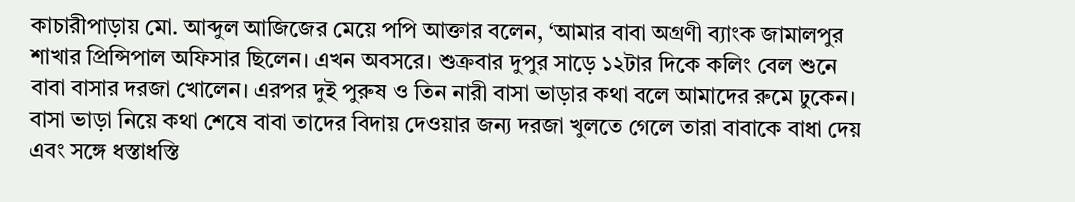কাচারীপাড়ায় মো. আব্দুল আজিজের মেয়ে পপি আক্তার বলেন, ‘আমার বাবা অগ্রণী ব্যাংক জামালপুর শাখার প্রিন্সিপাল অফিসার ছিলেন। এখন অবসরে। শুক্রবার দুপুর সাড়ে ১২টার দিকে কলিং বেল শুনে বাবা বাসার দরজা খোলেন। এরপর দুই পুরুষ ও তিন নারী বাসা ভাড়ার কথা বলে আমাদের রুমে ঢুকেন। বাসা ভাড়া নিয়ে কথা শেষে বাবা তাদের বিদায় দেওয়ার জন্য দরজা খুলতে গেলে তারা বাবাকে বাধা দেয় এবং সঙ্গে ধস্তাধস্তি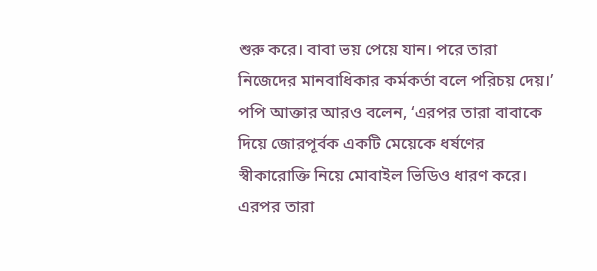শুরু করে। বাবা ভয় পেয়ে যান। পরে তারা নিজেদের মানবাধিকার কর্মকর্তা বলে পরিচয় দেয়।’
পপি আক্তার আরও বলেন, ‘এরপর তারা বাবাকে দিয়ে জোরপূর্বক একটি মেয়েকে ধর্ষণের স্বীকারোক্তি নিয়ে মোবাইল ভিডিও ধারণ করে। এরপর তারা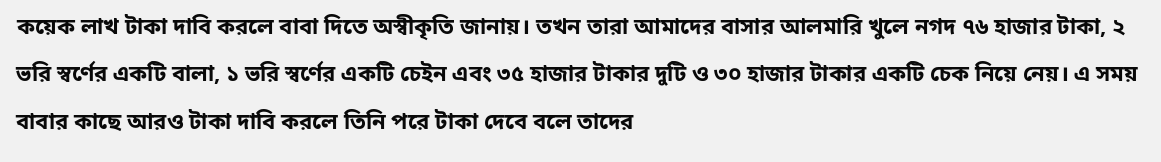কয়েক লাখ টাকা দাবি করলে বাবা দিতে অস্বীকৃতি জানায়। তখন তারা আমাদের বাসার আলমারি খুলে নগদ ৭৬ হাজার টাকা, ২ ভরি স্বর্ণের একটি বালা, ১ ভরি স্বর্ণের একটি চেইন এবং ৩৫ হাজার টাকার দুটি ও ৩০ হাজার টাকার একটি চেক নিয়ে নেয়। এ সময় বাবার কাছে আরও টাকা দাবি করলে তিনি পরে টাকা দেবে বলে তাদের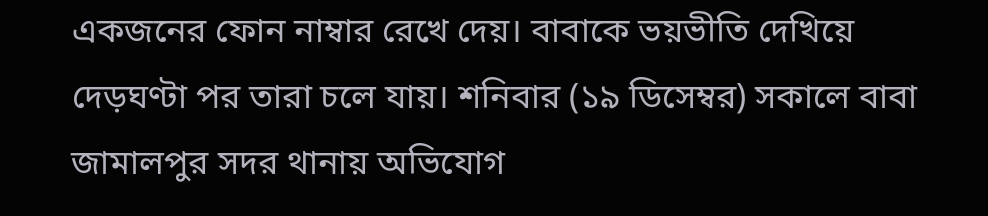একজনের ফোন নাম্বার রেখে দেয়। বাবাকে ভয়ভীতি দেখিয়ে দেড়ঘণ্টা পর তারা চলে যায়। শনিবার (১৯ ডিসেম্বর) সকালে বাবা জামালপুর সদর থানায় অভিযোগ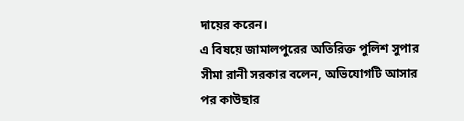দায়ের করেন।
এ বিষয়ে জামালপুরের অতিরিক্ত পুলিশ সুপার সীমা রানী সরকার বলেন, অভিযোগটি আসার পর কাউছার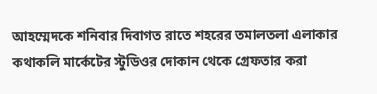আহম্মেদকে শনিবার দিবাগত রাতে শহরের তমালতলা এলাকার কথাকলি মার্কেটের স্টুডিওর দোকান থেকে গ্রেফতার করা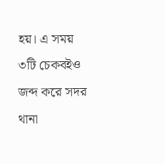হয়। এ সময় ৩টি চেকবইও জব্দ করে সদর থানা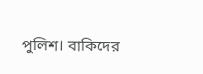পুলিশ। বাকিদের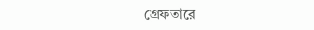গ্রেফতারে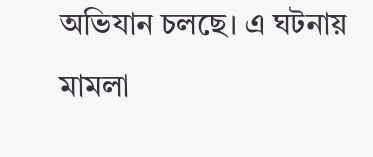অভিযান চলছে। এ ঘটনায় মামলা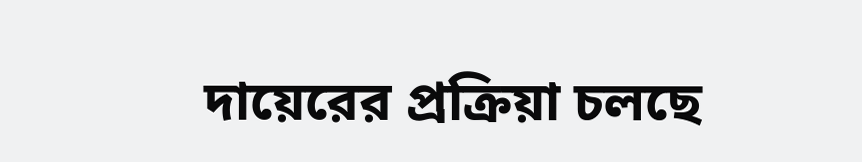দায়েরের প্রক্রিয়া চলছে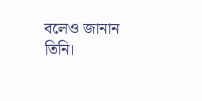বলেও জানান তিনি।